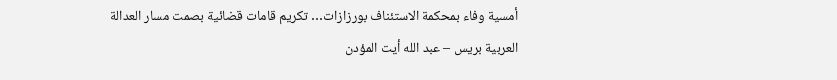أمسية وفاء بمحكمة الاستئناف بورزازات… تكريم قامات قضائية بصمت مسار العدالة
العربية بريس – عبد الله أيت المؤدن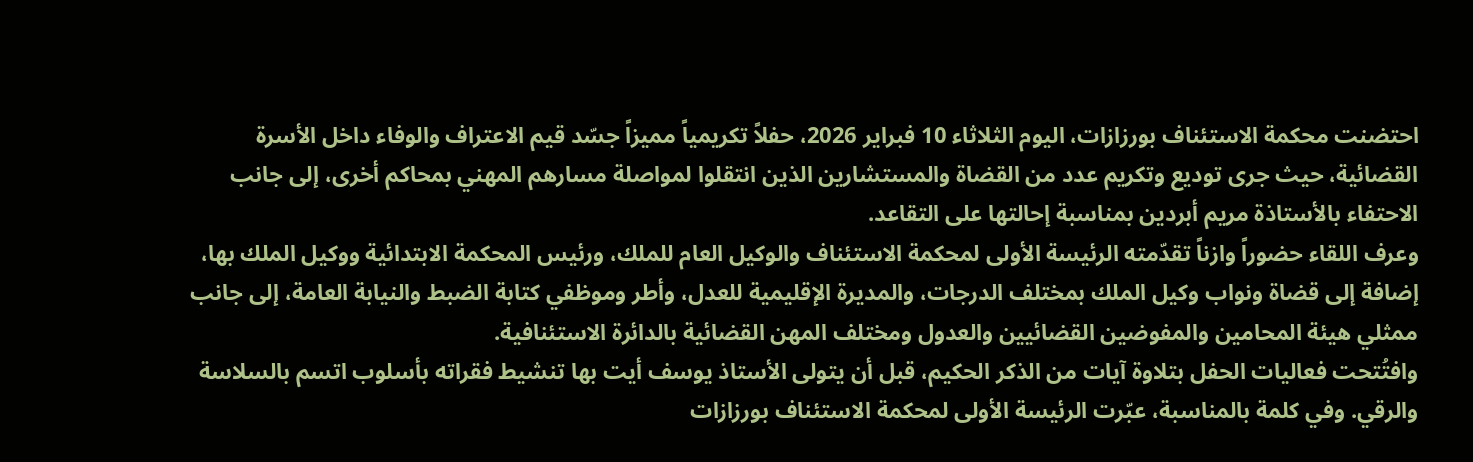احتضنت محكمة الاستئناف بورزازات، اليوم الثلاثاء 10 فبراير 2026، حفلاً تكريمياً مميزاً جسّد قيم الاعتراف والوفاء داخل الأسرة القضائية، حيث جرى توديع وتكريم عدد من القضاة والمستشارين الذين انتقلوا لمواصلة مسارهم المهني بمحاكم أخرى، إلى جانب الاحتفاء بالأستاذة مريم أبردين بمناسبة إحالتها على التقاعد.
وعرف اللقاء حضوراً وازناً تقدّمته الرئيسة الأولى لمحكمة الاستئناف والوكيل العام للملك، ورئيس المحكمة الابتدائية ووكيل الملك بها، إضافة إلى قضاة ونواب وكيل الملك بمختلف الدرجات، والمديرة الإقليمية للعدل، وأطر وموظفي كتابة الضبط والنيابة العامة، إلى جانب ممثلي هيئة المحامين والمفوضين القضائيين والعدول ومختلف المهن القضائية بالدائرة الاستئنافية.
وافتُتحت فعاليات الحفل بتلاوة آيات من الذكر الحكيم، قبل أن يتولى الأستاذ يوسف أيت بها تنشيط فقراته بأسلوب اتسم بالسلاسة والرقي. وفي كلمة بالمناسبة، عبّرت الرئيسة الأولى لمحكمة الاستئناف بورزازات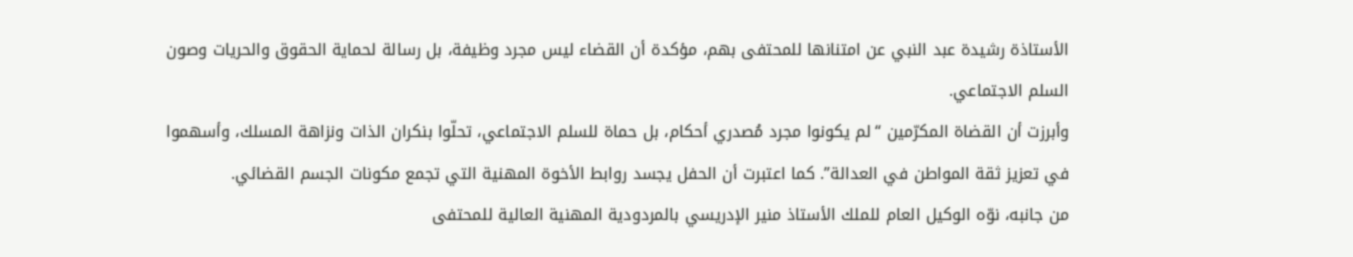الأستاذة رشيدة عبد النبي عن امتنانها للمحتفى بهم، مؤكدة أن القضاء ليس مجرد وظيفة، بل رسالة لحماية الحقوق والحريات وصون السلم الاجتماعي.
وأبرزت أن القضاة المكرّمين “لم يكونوا مجرد مُصدري أحكام، بل حماة للسلم الاجتماعي، تحلّوا بنكران الذات ونزاهة المسلك، وأسهموا في تعزيز ثقة المواطن في العدالة”. كما اعتبرت أن الحفل يجسد روابط الأخوة المهنية التي تجمع مكونات الجسم القضائي.
من جانبه، نوّه الوكيل العام للملك الأستاذ منير الإدريسي بالمردودية المهنية العالية للمحتفى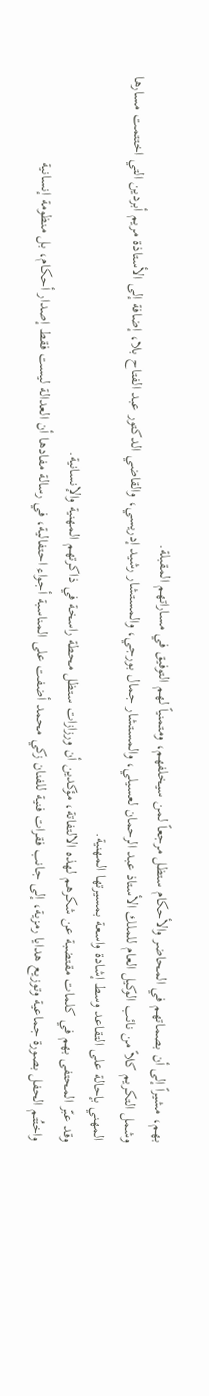بهم، مشيراً إلى أن بصماتهم في المحاضر والأحكام ستظل مرجعاً لمن سيخلفهم، ومتمنياً لهم التوفيق في مساراتهم المقبلة.
وشمل التكريم كلاً من نائب الوكيل العام للملك الأستاذ عبد الرحمان لعسيلي، والمستشار جمال بورجي، والمستشار رشيد إدريسي، والقاضي الدكتور عبد الفتاح بلا، إضافة إلى الأستاذة مريم أبردين التي اختتمت مسارها المهني بإحالة على التقاعد وسط إشادة واسعة بمسيرتها المهنية.
وقد عبّر المحتفى بهم في كلمات مقتضبة عن شكرهم لهذه الالتفاتة، مؤكدين أن ورزازات ستظل محطة راسخة في ذاكرتهم المهنية والإنسانية.
واختُتم الحفل بصورة جماعية وتوزيع هدايا رمزية، إلى جانب فقرات فنية للفنان زكي محمد أضفت على المناسبة أجواء احتفالية، في رسالة مفادها أن العدالة ليست فقط إصدار أحكام، بل منظومة إنسانية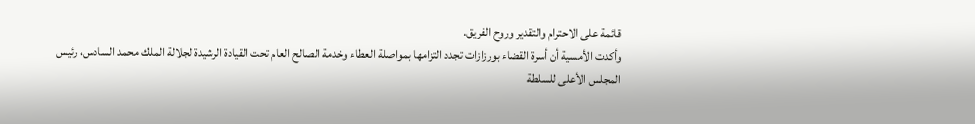قائمة على الاحترام والتقدير وروح الفريق.
وأكدت الأمسية أن أسرة القضاء بورزازات تجدد التزامها بمواصلة العطاء وخدمة الصالح العام تحت القيادة الرشيدة لجلالة الملك محمد السادس، رئيس المجلس الأعلى للسلطة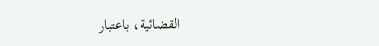القضائية، باعتبار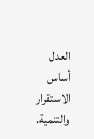العدل أساس الاستقرار والتنمية.